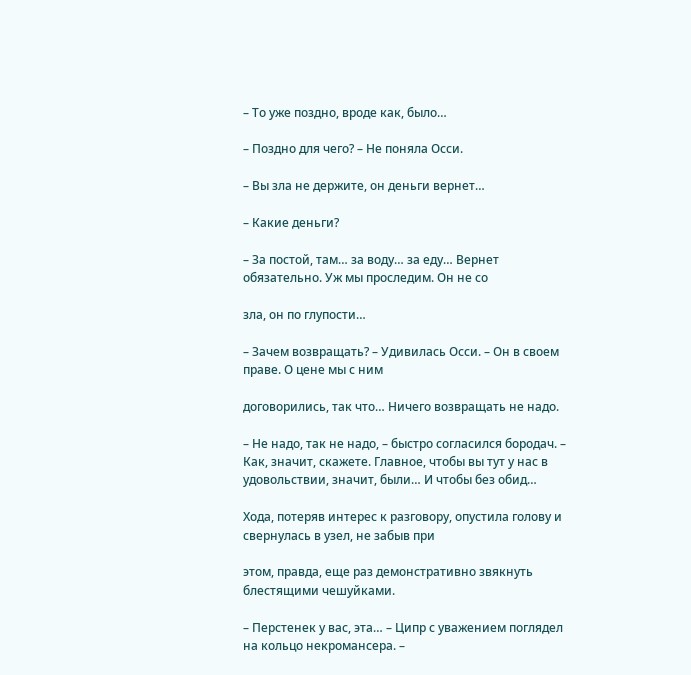– То уже поздно, вроде как, было…

– Поздно для чего? – Не поняла Осси.

– Вы зла не держите, он деньги вернет…

– Какие деньги?

– За постой, там… за воду… за еду… Вернет обязательно. Уж мы проследим. Он не со

зла, он по глупости…

– Зачем возвращать? – Удивилась Осси. – Он в своем праве. О цене мы с ним

договорились, так что… Ничего возвращать не надо.

– Не надо, так не надо, – быстро согласился бородач. – Как, значит, скажете. Главное, чтобы вы тут у нас в удовольствии, значит, были… И чтобы без обид…

Хода, потеряв интерес к разговору, опустила голову и свернулась в узел, не забыв при

этом, правда, еще раз демонстративно звякнуть блестящими чешуйками.

– Перстенек у вас, эта… – Ципр с уважением поглядел на кольцо некромансера. –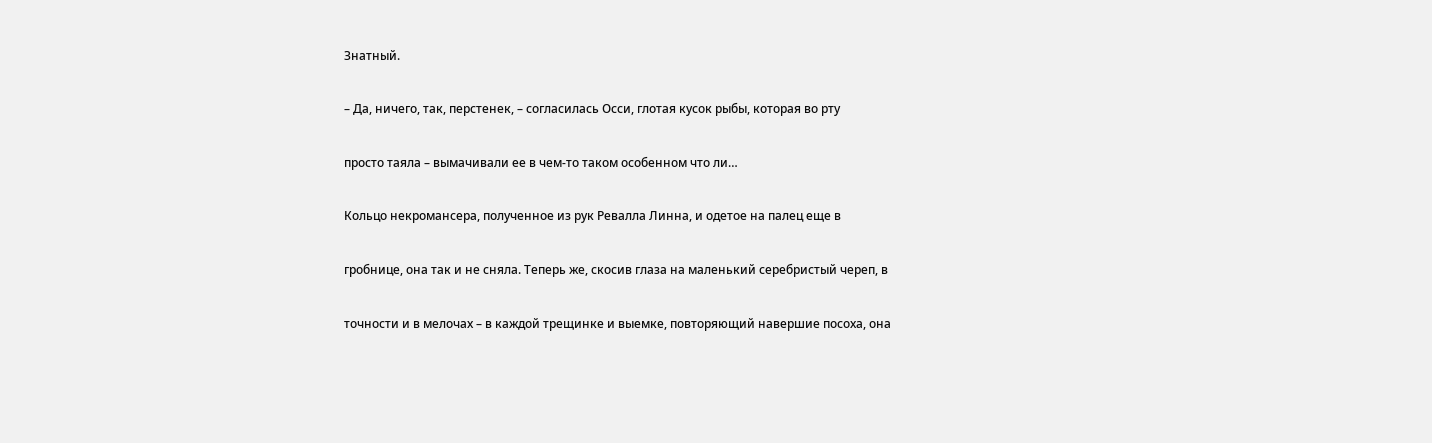Знатный.

– Да, ничего, так, перстенек, – согласилась Осси, глотая кусок рыбы, которая во рту

просто таяла – вымачивали ее в чем-то таком особенном что ли…

Кольцо некромансера, полученное из рук Ревалла Линна, и одетое на палец еще в

гробнице, она так и не сняла. Теперь же, скосив глаза на маленький серебристый череп, в

точности и в мелочах – в каждой трещинке и выемке, повторяющий навершие посоха, она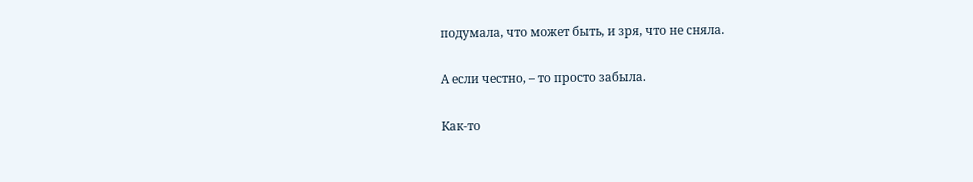подумала, что может быть, и зря, что не сняла.

А если честно, – то просто забыла.

Как-то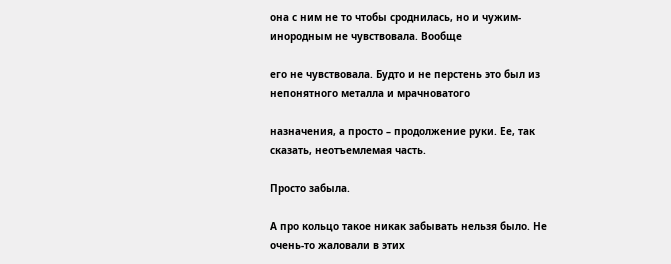она с ним не то чтобы сроднилась, но и чужим-инородным не чувствовала. Вообще

его не чувствовала. Будто и не перстень это был из непонятного металла и мрачноватого

назначения, а просто – продолжение руки. Ее, так сказать, неотъемлемая часть.

Просто забыла.

А про кольцо такое никак забывать нельзя было. Не очень-то жаловали в этих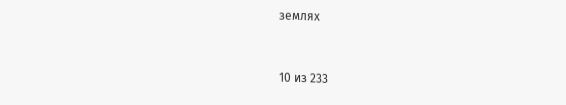землях



10 из 233